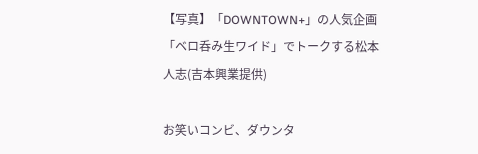【写真】「DOWNTOWN+」の人気企画「ベロ呑み生ワイド」でトークする松本人志(吉本興業提供)

お笑いコンビ、ダウンタ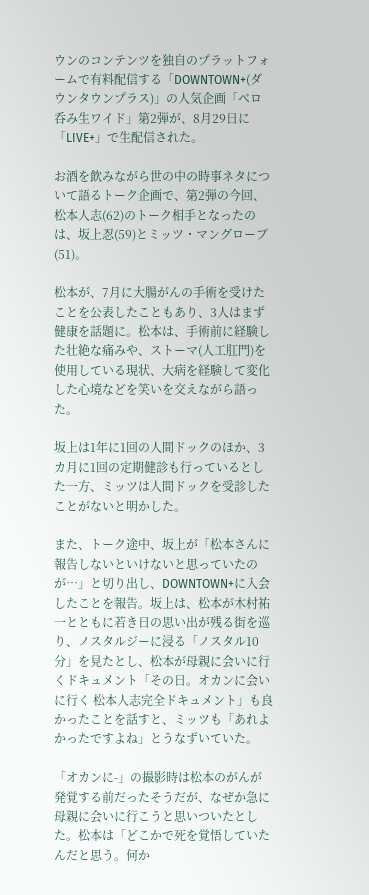ウンのコンテンツを独自のプラットフォームで有料配信する「DOWNTOWN+(ダウンタウンプラス)」の人気企画「ベロ呑み生ワイド」第2弾が、8月29日に「LIVE+」で生配信された。

お酒を飲みながら世の中の時事ネタについて語るトーク企画で、第2弾の今回、松本人志(62)のトーク相手となったのは、坂上忍(59)とミッツ・マングローブ(51)。

松本が、7月に大腸がんの手術を受けたことを公表したこともあり、3人はまず健康を話題に。松本は、手術前に経験した壮絶な痛みや、ストーマ(人工肛門)を使用している現状、大病を経験して変化した心境などを笑いを交えながら語った。

坂上は1年に1回の人間ドックのほか、3カ月に1回の定期健診も行っているとした一方、ミッツは人間ドックを受診したことがないと明かした。

また、トーク途中、坂上が「松本さんに報告しないといけないと思っていたのが…」と切り出し、DOWNTOWN+に入会したことを報告。坂上は、松本が木村祐一とともに若き日の思い出が残る街を巡り、ノスタルジーに浸る「ノスタル10分」を見たとし、松本が母親に会いに行くドキュメント「その日。オカンに会いに行く 松本人志完全ドキュメント」も良かったことを話すと、ミッツも「あれよかったですよね」とうなずいていた。

「オカンに-」の撮影時は松本のがんが発覚する前だったそうだが、なぜか急に母親に会いに行こうと思いついたとした。松本は「どこかで死を覚悟していたんだと思う。何か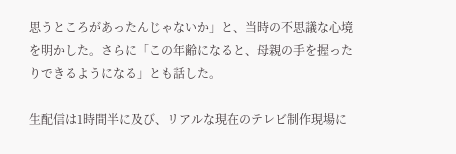思うところがあったんじゃないか」と、当時の不思議な心境を明かした。さらに「この年齢になると、母親の手を握ったりできるようになる」とも話した。

生配信は1時間半に及び、リアルな現在のテレビ制作現場に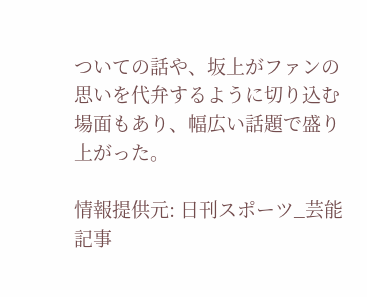ついての話や、坂上がファンの思いを代弁するように切り込む場面もあり、幅広い話題で盛り上がった。

情報提供元: 日刊スポーツ_芸能
記事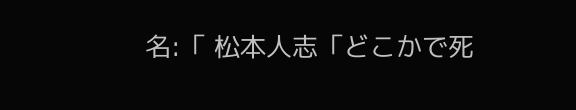名:「 松本人志「どこかで死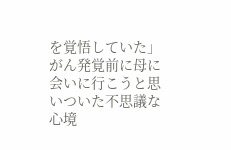を覚悟していた」 がん発覚前に母に会いに行こうと思いついた不思議な心境